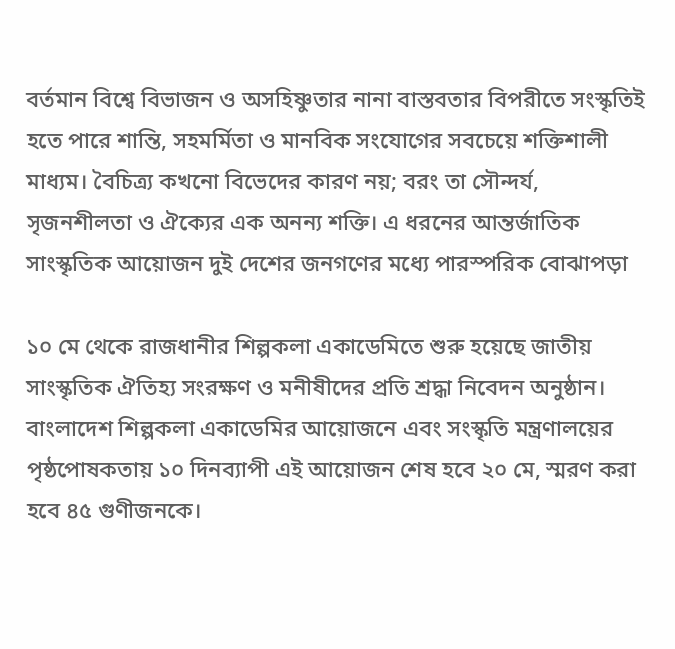বর্তমান বিশ্বে বিভাজন ও অসহিষ্ণুতার নানা বাস্তবতার বিপরীতে সংস্কৃতিই হতে পারে শান্তি, সহমর্মিতা ও মানবিক সংযোগের সবচেয়ে শক্তিশালী মাধ্যম। বৈচিত্র্য কখনো বিভেদের কারণ নয়; বরং তা সৌন্দর্য, সৃজনশীলতা ও ঐক্যের এক অনন্য শক্তি। এ ধরনের আন্তর্জাতিক সাংস্কৃতিক আয়োজন দুই দেশের জনগণের মধ্যে পারস্পরিক বোঝাপড়া

১০ মে থেকে রাজধানীর শিল্পকলা একাডেমিতে শুরু হয়েছে জাতীয় সাংস্কৃতিক ঐতিহ্য সংরক্ষণ ও মনীষীদের প্রতি শ্রদ্ধা নিবেদন অনুষ্ঠান। বাংলাদেশ শিল্পকলা একাডেমির আয়োজনে এবং সংস্কৃতি মন্ত্রণালয়ের পৃষ্ঠপোষকতায় ১০ দিনব্যাপী এই আয়োজন শেষ হবে ২০ মে, স্মরণ করা হবে ৪৫ গুণীজনকে।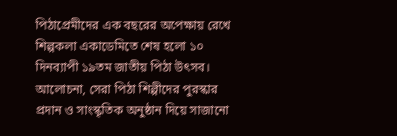পিঠাপ্রেমীদের এক বছরের অপেক্ষায় রেখে শিল্পকলা একাডেমিতে শেষ হলো ১০ দিনব্যাপী ১৯তম জাতীয় পিঠা উৎসব। আলোচনা, সেরা পিঠা শিল্পীদের পুরস্কার প্রদান ও সাংস্কৃতিক অনুষ্ঠান দিয়ে সাজানো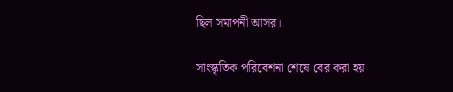ছিল সমাপনী আসর।

সাংস্কৃতিক পরিবেশনা শেষে বের করা হয়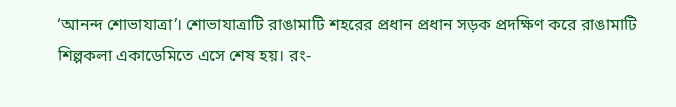‘আনন্দ শোভাযাত্রা’। শোভাযাত্রাটি রাঙামাটি শহরের প্রধান প্রধান সড়ক প্রদক্ষিণ করে রাঙামাটি শিল্পকলা একাডেমিতে এসে শেষ হয়। রং-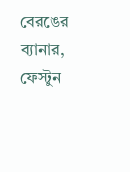বেরঙের ব্যানার, ফেস্টুন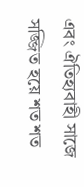এবং ঐতিহ্যবাহী সাজে সজ্জিত হয়ে শত শত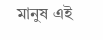মানুষ এই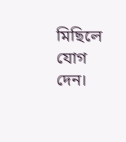মিছিলে যোগ দেন।